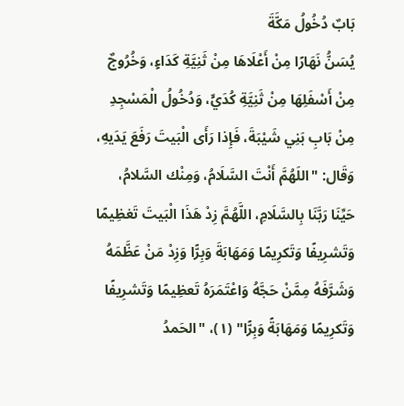بَابٌ دُخُولُ مَكَّةَ
يُسَنُّ نَهَارًا مِنْ أَعْلَاهَا مِنْ ثَنِيَّةِ كَدَاءٍ، وَخُرُوجٌ مِنْ أَسْفَلِهَا مِنْ ثَنِيَّةِ كُدَيٍّ، وَدُخُولُ الْمَسْجِدِ مِنْ بَابِ بَنِي شَيْبَةَ، فَإِذا رَأَى الْبَيتَ رَفَعَ يَدَيهِ، وَقَال: "اللَهُمَّ أَنْتَ السَّلَامُ، وَمِنْك السَّلامُ، حَيِّنَا رَبَّنَا بِالسَّلَامِ، اللَّهُمَّ زِدْ هَذَا الْبَيتَ تَغظِيمًا وَتَشرِيفًا وَتَكرِيمًا وَمَهَابَةَ وَبِرًّا وَزِدْ مَنْ عَظَّمَهُ وَشَرَّفَهُ مِمَّنْ حَجَّهُ وَاعْتَمَرَهُ تَعظِيمًا وَتَشرِيفًا وَتَكرِيمًا وَمَهَابَةً وَبِرًّا" (١)، "الحَمدُ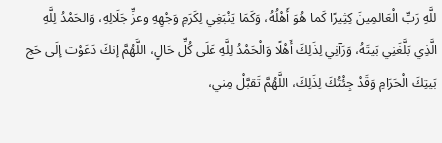للَّهِ رَبِّ الْعَالمِينَ كِثِيرًا كَما هُوَ أَهْلُهُ، وَكَمَا يَنْبَغِي لِكَرَمِ وَجْهِهِ وعزِّ جَلَالِهِ، وَالحَمْدُ لِلَّهِ الَّذِي بَلَّغَنِي بَيتَهُ، وَرَآنِي لِذَلِكَ أَهْلًا وَالْحَمْدُ لِلَّهِ عَلَى كُلِّ حَالٍ، اللَّهُمَّ إنكَ دَعَوْت إلَى حَج بَيتِكَ الْحَرَامِ وَقَدْ جِئْتُكَ لِذَلِكَ، اللَّهُمَّ تَقبَّلْ مِني،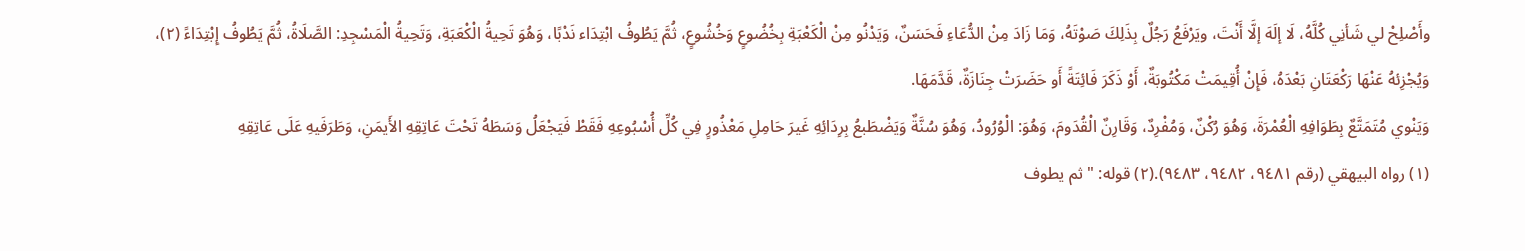وأَصْلِحْ لي شَأنِي كُلَّهُ، لَا إلَهَ إلَّا أَنْتَ، ويَرْفَعُ رَجُلٌ بِذَلِكَ صَوْتَهُ، وَمَا زَادَ مِنْ الدُّعَاءِ فَحَسَنٌ، وَيَدْنُو مِنْ الْكَعْبَةِ بِخُضُوعٍ وَخُشُوعٍ، ثُمَّ يَطُوفُ ابْتِدَاء نَدْبًا، وَهُوَ تَحِيةُ الْكْعَبَةِ، وَتَحِيةُ الْمَسْجِدِ: الصَّلَاةُ، ثُمَّ يَطُوفُ إِبْتِدَاءً (٢)، وَيُجْزِئهُ عَنْهَا رَكْعَتَانِ بَعْدَهُ، فَإِنْ أُقِيمَتْ مَكْتُوبَةٌ، أَوْ ذَكَرَ فَائِتَةً أَو حَضَرَتْ جِنَازَةٌ، قَدَّمَهَا.
وَيَنْوي مُتَمَتَّعٌ بِطَوَافِهِ الْعُمْرَةَ، وَهُوَ رُكْنٌ، وَمُفْرِدٌ، وَقَارِنٌ الْقُدَومَ، وَهُوَ: الْوُرُودُ، وَهُوَ سُنَّةٌ وَيَضْطَبعُ بِرِدَائِهِ غَيرَ حَامِلِ مَعْذُورٍ فِي كُلِّ أُسْبُوعِهِ فَقَطْ فَيَجْعَلُ وَسَطَهُ تَحْتَ عَاتِقِهِ الأَيمَنِ، وَطَرَفَيهِ عَلَى عَاتِقِهِ
(١) رواه البيهقي (رقم ٩٤٨١، ٩٤٨٢، ٩٤٨٣).(٢) قوله: "ثم يطوف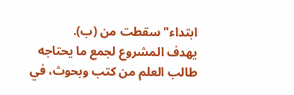ابتداء" سقطت من (ب).
يهدف المشروع لجمع ما يحتاجه طالب العلم من كتب وبحوث، في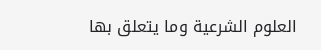العلوم الشرعية وما يتعلق بها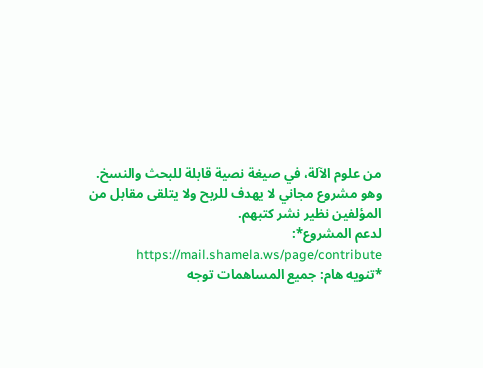من علوم الآلة، في صيغة نصية قابلة للبحث والنسخ.
وهو مشروع مجاني لا يهدف للربح ولا يتلقى مقابل من المؤلفين نظير نشر كتبهم.
لدعم المشروع*: https://mail.shamela.ws/page/contribute
*تنويه هام: جميع المساهمات توجه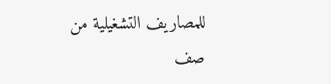للمصاريف التشغيلية من صف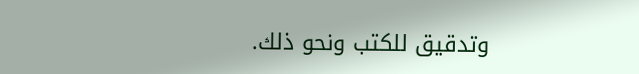وتدقيق للكتب ونحو ذلك.